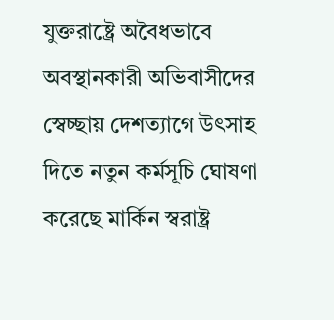যুক্তরাষ্ট্রে অবৈধভাবে অবস্থানকারী অভিবাসীদের স্বেচ্ছায় দেশত্যাগে উৎসাহ দিতে নতুন কর্মসূচি ঘোষণা করেছে মার্কিন স্বরাষ্ট্র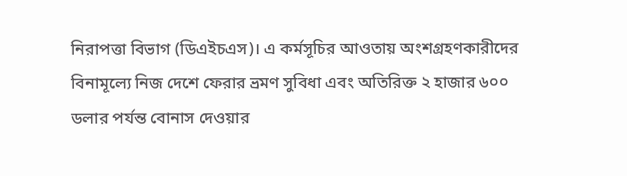নিরাপত্তা বিভাগ (ডিএইচএস)। এ কর্মসূচির আওতায় অংশগ্রহণকারীদের বিনামূল্যে নিজ দেশে ফেরার ভ্রমণ সুবিধা এবং অতিরিক্ত ২ হাজার ৬০০ ডলার পর্যন্ত বোনাস দেওয়ার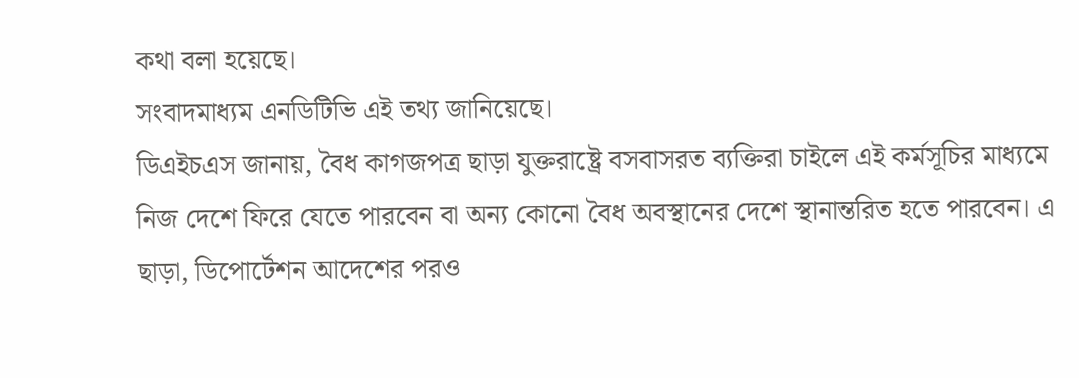কথা বলা হয়েছে।
সংবাদমাধ্যম এনডিটিভি এই তথ্য জানিয়েছে।
ডিএইচএস জানায়, বৈধ কাগজপত্র ছাড়া যুক্তরাষ্ট্রে বসবাসরত ব্যক্তিরা চাইলে এই কর্মসূচির মাধ্যমে নিজ দেশে ফিরে যেতে পারবেন বা অন্য কোনো বৈধ অবস্থানের দেশে স্থানান্তরিত হতে পারবেন। এ ছাড়া, ডিপোর্টেশন আদেশের পরও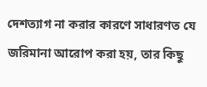দেশত্যাগ না করার কারণে সাধারণত যে জরিমানা আরোপ করা হয়, তার কিছু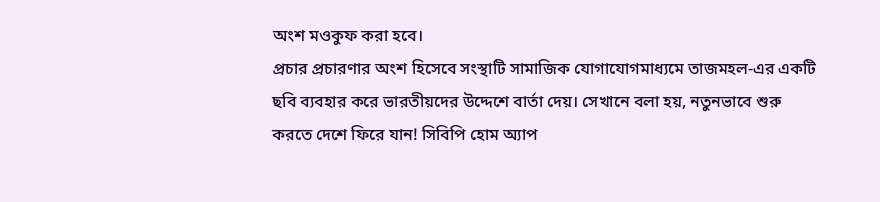অংশ মওকুফ করা হবে।
প্রচার প্রচারণার অংশ হিসেবে সংস্থাটি সামাজিক যোগাযোগমাধ্যমে তাজমহল-এর একটি ছবি ব্যবহার করে ভারতীয়দের উদ্দেশে বার্তা দেয়। সেখানে বলা হয়, নতুনভাবে শুরু করতে দেশে ফিরে যান! সিবিপি হোম অ্যাপ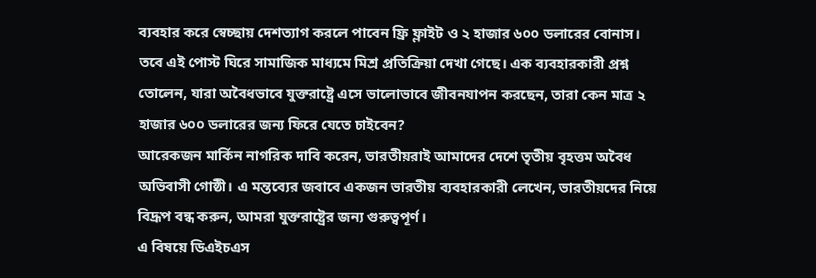ব্যবহার করে স্বেচ্ছায় দেশত্যাগ করলে পাবেন ফ্রি ফ্লাইট ও ২ হাজার ৬০০ ডলারের বোনাস।
তবে এই পোস্ট ঘিরে সামাজিক মাধ্যমে মিশ্র প্রতিক্রিয়া দেখা গেছে। এক ব্যবহারকারী প্রশ্ন তোলেন, যারা অবৈধভাবে যুক্তরাষ্ট্রে এসে ভালোভাবে জীবনযাপন করছেন, তারা কেন মাত্র ২ হাজার ৬০০ ডলারের জন্য ফিরে যেতে চাইবেন?
আরেকজন মার্কিন নাগরিক দাবি করেন, ভারতীয়রাই আমাদের দেশে তৃতীয় বৃহত্তম অবৈধ অভিবাসী গোষ্ঠী। এ মন্তব্যের জবাবে একজন ভারতীয় ব্যবহারকারী লেখেন, ভারতীয়দের নিয়ে বিদ্রূপ বন্ধ করুন, আমরা যুক্তরাষ্ট্রের জন্য গুরুত্বপূর্ণ।
এ বিষয়ে ডিএইচএস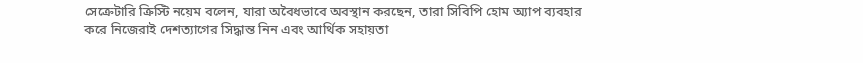সেক্রেটারি ক্রিস্টি নয়েম বলেন, যারা অবৈধভাবে অবস্থান করছেন, তারা সিবিপি হোম অ্যাপ ব্যবহার করে নিজেরাই দেশত্যাগের সিদ্ধান্ত নিন এবং আর্থিক সহায়তা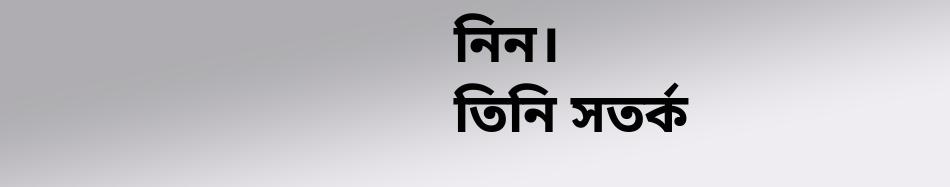নিন।
তিনি সতর্ক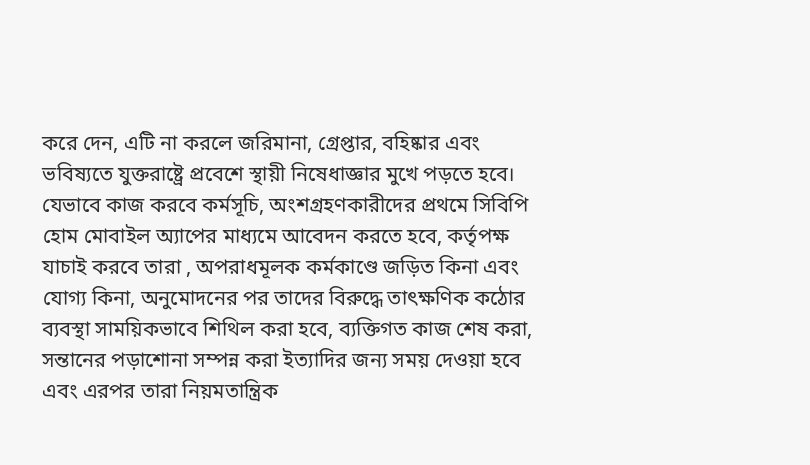করে দেন, এটি না করলে জরিমানা, গ্রেপ্তার, বহিষ্কার এবং ভবিষ্যতে যুক্তরাষ্ট্রে প্রবেশে স্থায়ী নিষেধাজ্ঞার মুখে পড়তে হবে।
যেভাবে কাজ করবে কর্মসূচি, অংশগ্রহণকারীদের প্রথমে সিবিপি হোম মোবাইল অ্যাপের মাধ্যমে আবেদন করতে হবে, কর্তৃপক্ষ যাচাই করবে তারা , অপরাধমূলক কর্মকাণ্ডে জড়িত কিনা এবং যোগ্য কিনা, অনুমোদনের পর তাদের বিরুদ্ধে তাৎক্ষণিক কঠোর ব্যবস্থা সাময়িকভাবে শিথিল করা হবে, ব্যক্তিগত কাজ শেষ করা, সন্তানের পড়াশোনা সম্পন্ন করা ইত্যাদির জন্য সময় দেওয়া হবে এবং এরপর তারা নিয়মতান্ত্রিক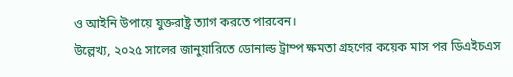ও আইনি উপায়ে যুক্তরাষ্ট্র ত্যাগ করতে পারবেন।
উল্লেখ্য, ২০২৫ সালের জানুয়ারিতে ডোনাল্ড ট্রাম্প ক্ষমতা গ্রহণের কয়েক মাস পর ডিএইচএস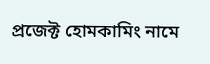প্রজেক্ট হোমকামিং নামে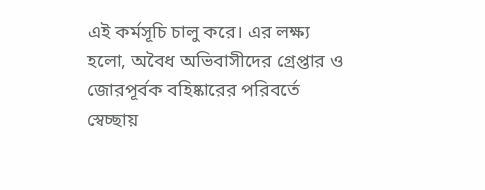এই কর্মসূচি চালু করে। এর লক্ষ্য হলো, অবৈধ অভিবাসীদের গ্রেপ্তার ও জোরপূর্বক বহিষ্কারের পরিবর্তে স্বেচ্ছায়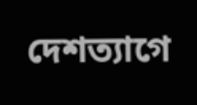দেশত্যাগে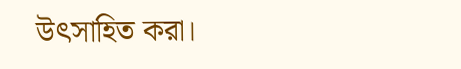উৎসাহিত করা।